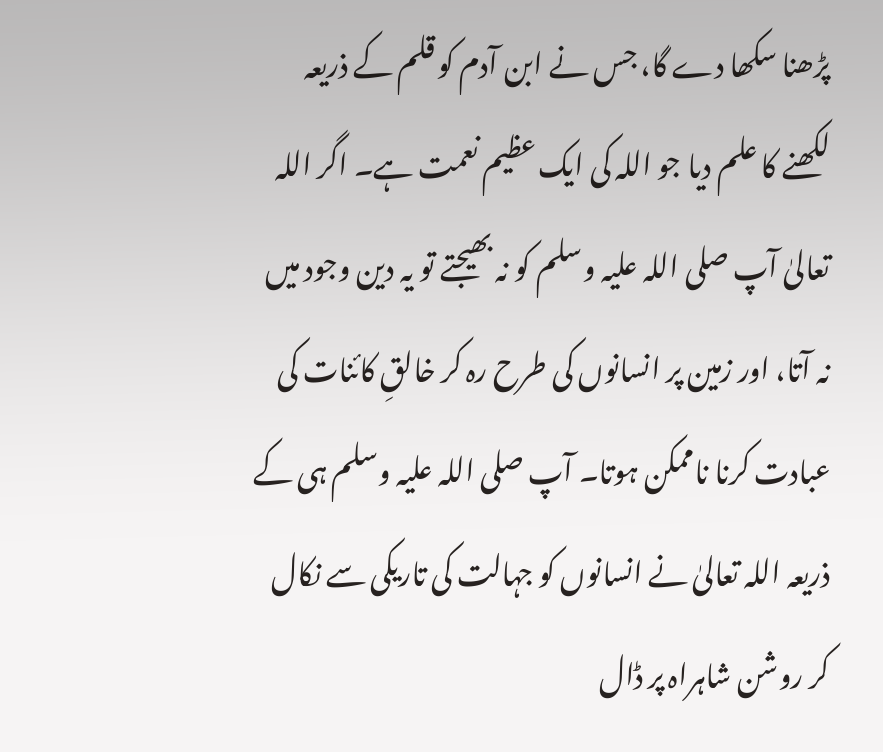پڑھنا سکھا دے گا، جس نے ابن آدم کو قلم کے ذریعہ لکھنے کا علم دیا جو اللہ کی ایک عظیم نعمت ہے۔ اگر اللہ تعالیٰ آپ صلی اللہ علیہ وسلم کو نہ بھیجتے تو یہ دین وجود میں نہ آتا، اور زمین پر انسانوں کی طرح رہ کر خالقِ کائنات کی عبادت کرنا ناممکن ہوتا۔ آپ صلی اللہ علیہ وسلم ہی کے ذریعہ اللہ تعالیٰ نے انسانوں کو جہالت کی تاریکی سے نکال کر روشن شاہراہ پر ڈال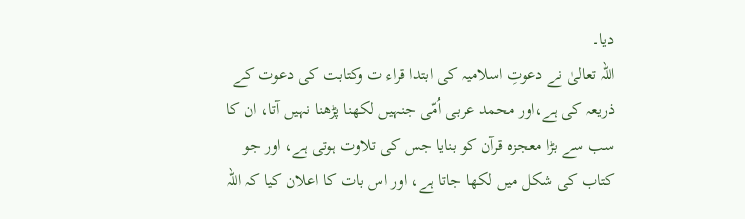دیا۔
اللہ تعالیٰ نے دعوتِ اسلامیہ کی ابتدا قراء ت وکتابت کی دعوت کے ذریعہ کی ہے،اور محمد عربی اُمّی جنہیں لکھنا پڑھنا نہیں آتا، ان کا سب سے بڑا معجزہ قرآن کو بنایا جس کی تلاوت ہوتی ہے، اور جو کتاب کی شکل میں لکھا جاتا ہے، اور اس بات کا اعلان کیا کہ اللہ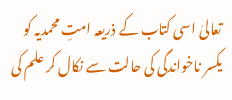تعالیٰ اسی کتاب کے ذریعہ امتِ محمدیہ کو یکسر ناخواندگی کی حالت سے نکال کر علم کی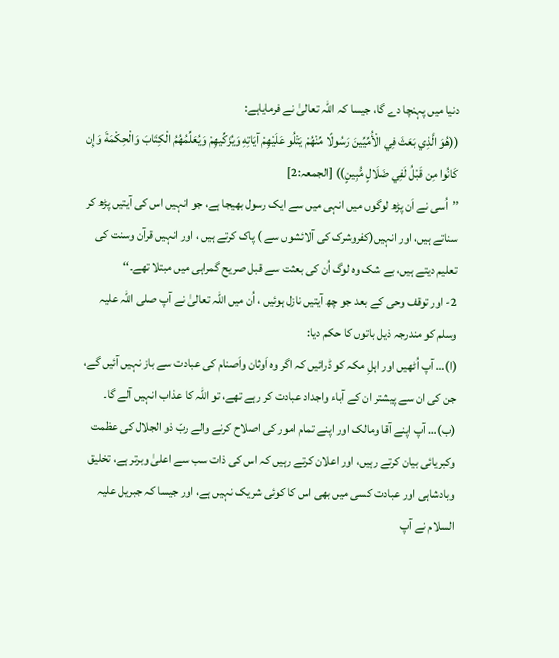دنیا میں پہنچا دے گا، جیسا کہ اللہ تعالیٰ نے فرمایاہے:
((هُوَ الَّذِي بَعَثَ فِي الْأُمِّيِّينَ رَسُولًا مِّنْهُمْ يَتْلُو عَلَيْهِمْ آيَاتِهِ وَيُزَكِّيهِمْ وَيُعَلِّمُهُمُ الْكِتَابَ وَالْحِكْمَةَ وَإِن كَانُوا مِن قَبْلُ لَفِي ضَلَالٍ مُّبِينٍ)) [الجمعہ:2]
’’اُسی نے اَن پڑھ لوگوں میں انہی میں سے ایک رسول بھیجا ہے، جو انہیں اس کی آیتیں پڑھ کر سناتے ہیں، اور انہیں(کفروشرک کی آلائشوں سے ) پاک کرتے ہیں ، اور انہیں قرآن وسنت کی تعلیم دیتے ہیں، بے شک وہ لوگ اُن کی بعثت سے قبل صریح گمراہی میں مبتلا تھے۔‘‘
2- اور توقف وحی کے بعد جو چھ آیتیں نازل ہوئیں ، اُن میں اللہ تعالیٰ نے آپ صلی اللہ علیہ وسلم کو مندرجہ ذیل باتوں کا حکم دیا:
(ا)… آپ اُٹھیں اور اہلِ مکہ کو ڈرائیں کہ اگر وہ اَوثان واَصنام کی عبادت سے باز نہیں آئیں گے، جن کی ان سے پیشتر ان کے آباء واجداد عبادت کر رہے تھے، تو اللہ کا عذاب انہیں آلے گا۔
(ب)… آپ اپنے آقا ومالک اور اپنے تمام امور کی اصلاح کرنے والے ربّ ذو الجلال کی عظمت وکبریائی بیان کرتے رہیں، اور اعلان کرتے رہیں کہ اس کی ذات سب سے اعلیٰ وبرتر ہے، تخلیق وبادشاہی اور عبادت کسی میں بھی اس کا کوئی شریک نہیں ہے، اور جیسا کہ جبریل علیہ السلام نے آپ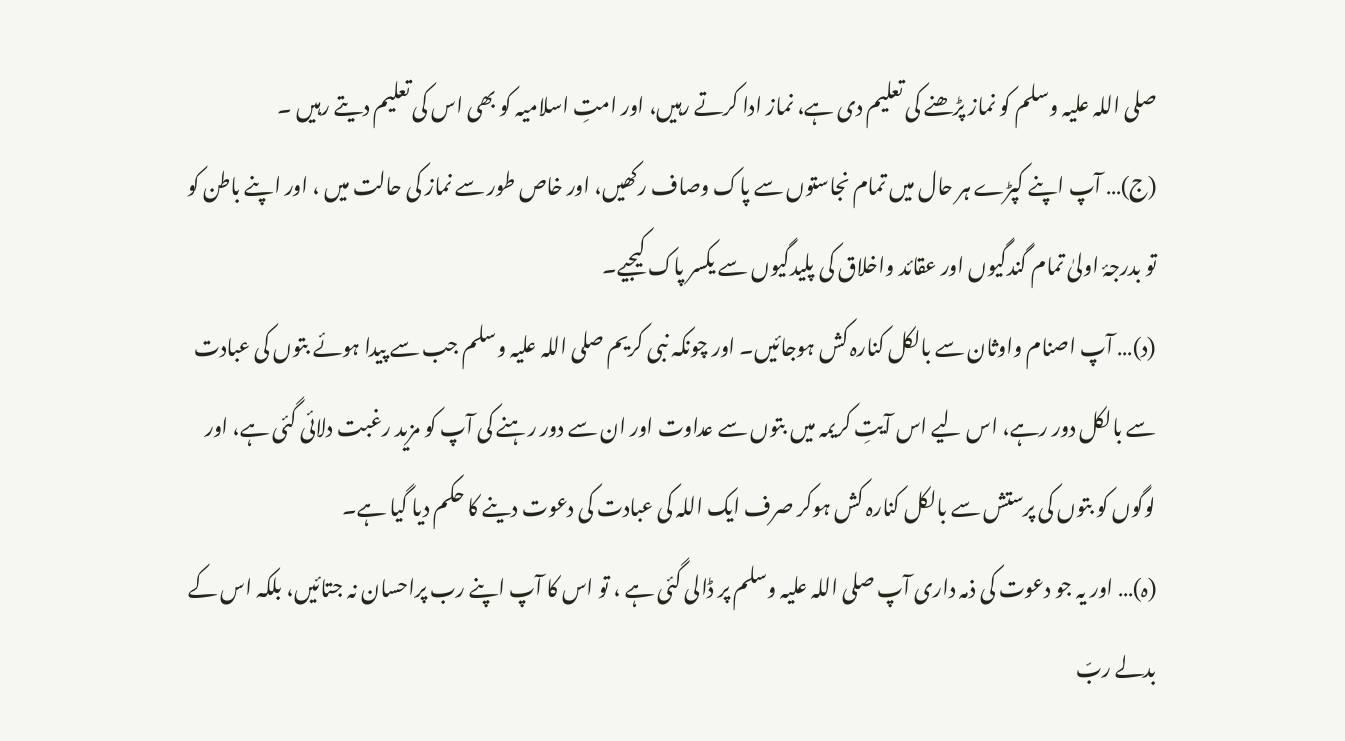صلی اللہ علیہ وسلم کو نماز پڑھنے کی تعلیم دی ہے، نماز ادا کرتے رہیں، اور امتِ اسلامیہ کو بھی اس کی تعلیم دیتے رہیں ۔
(ج)… آپ اپنے کپڑے ہر حال میں تمام نجاستوں سے پاک وصاف رکھیں، اور خاص طور سے نماز کی حالت میں ، اور اپنے باطن کو تو بدرجۂ اولیٰ تمام گندگیوں اور عقائد واخلاق کی پلیدگیوں سے یکسر پاک کیجیے۔
(د)… آپ اصنام واوثان سے بالکل کنارہ کش ہوجائیں۔ اور چونکہ نبی کریم صلی اللہ علیہ وسلم جب سے پیدا ہوئے بتوں کی عبادت سے بالکل دور رہے، اس لیے اس آیتِ کریمہ میں بتوں سے عداوت اور ان سے دور رہنے کی آپ کو مزید رغبت دلائی گئی ہے، اور لوگوں کو بتوں کی پرستش سے بالکل کنارہ کش ہوکر صرف ایک اللہ کی عبادت کی دعوت دینے کا حکم دیا گیا ہے۔
(ہ)… اور یہ جو دعوت کی ذمہ داری آپ صلی اللہ علیہ وسلم پر ڈالی گئی ہے ، تو اس کا آپ اپنے رب پراحسان نہ جتائیں، بلکہ اس کے بدلے ربّ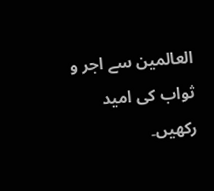العالمین سے اجر و ثواب کی امید رکھیں۔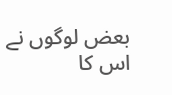بعض لوگوں نے اس کا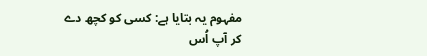مفہوم یہ بتایا ہے: کسی کو کچھ دے کر آپ اُس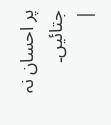پر احسان نہ جتائیں۔
|